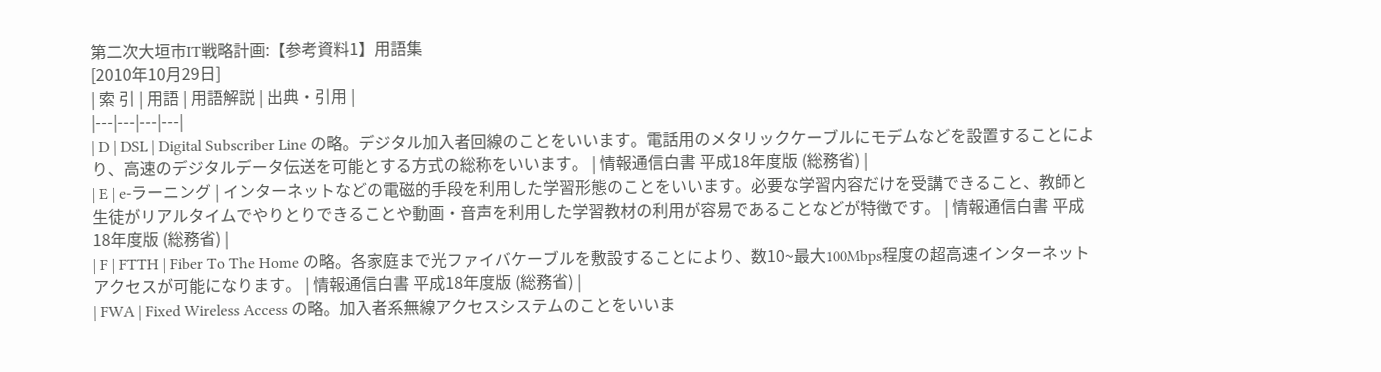第二次大垣市IT戦略計画:【参考資料1】用語集
[2010年10月29日]
| 索 引 | 用語 | 用語解説 | 出典・引用 |
|---|---|---|---|
| D | DSL | Digital Subscriber Line の略。デジタル加入者回線のことをいいます。電話用のメタリックケーブルにモデムなどを設置することにより、高速のデジタルデータ伝送を可能とする方式の総称をいいます。 | 情報通信白書 平成18年度版 (総務省) |
| E | e-ラーニング | インターネットなどの電磁的手段を利用した学習形態のことをいいます。必要な学習内容だけを受講できること、教師と生徒がリアルタイムでやりとりできることや動画・音声を利用した学習教材の利用が容易であることなどが特徴です。 | 情報通信白書 平成18年度版 (総務省) |
| F | FTTH | Fiber To The Home の略。各家庭まで光ファイバケーブルを敷設することにより、数10~最大100Mbps程度の超高速インターネットアクセスが可能になります。 | 情報通信白書 平成18年度版 (総務省) |
| FWA | Fixed Wireless Access の略。加入者系無線アクセスシステムのことをいいま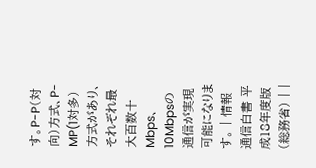す。P-P(対向)方式、P-MP(1対多)方式があり、それぞれ最大百数十Mbps、10Mbpsの通信が実現可能になります。 | 情報通信白書 平成18年度版 (総務省) | |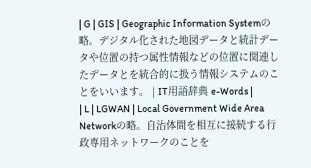| G | GIS | Geographic Information Systemの略。デジタル化された地図データと統計データや位置の持つ属性情報などの位置に関連したデータとを統合的に扱う情報システムのことをいいます。 | IT用語辞典 e-Words |
| L | LGWAN | Local Government Wide Area Networkの略。自治体間を相互に接続する行政専用ネットワークのことを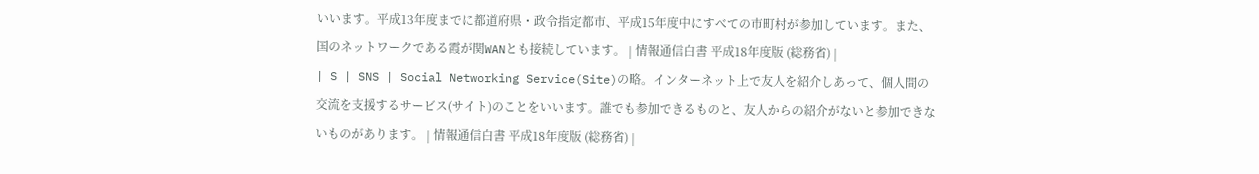いいます。平成13年度までに都道府県・政令指定都市、平成15年度中にすべての市町村が参加しています。また、国のネットワークである霞が関WANとも接続しています。 | 情報通信白書 平成18年度版 (総務省) |
| S | SNS | Social Networking Service(Site)の略。インターネット上で友人を紹介しあって、個人間の交流を支援するサービス(サイト)のことをいいます。誰でも参加できるものと、友人からの紹介がないと参加できないものがあります。 | 情報通信白書 平成18年度版 (総務省) |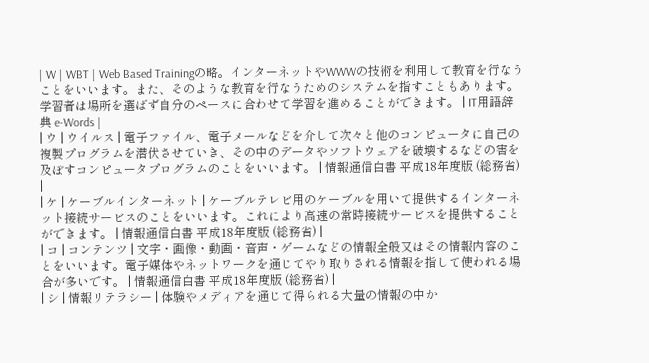| W | WBT | Web Based Trainingの略。インターネットやWWWの技術を利用して教育を行なうことをいいます。また、そのような教育を行なうためのシステムを指すこともあります。学習者は場所を選ばず自分のペースに合わせて学習を進めることができます。 | IT用語辞典 e-Words |
| ウ | ウイルス | 電子ファイル、電子メールなどを介して次々と他のコンピュータに自己の複製プログラムを潜伏させていき、その中のデータやソフトウェアを破壊するなどの害を及ぼすコンピュータプログラムのことをいいます。 | 情報通信白書 平成18年度版 (総務省) |
| ケ | ケーブルインターネット | ケーブルテレビ用のケーブルを用いて提供するインターネット接続サービスのことをいいます。これにより高速の常時接続サービスを提供することができます。 | 情報通信白書 平成18年度版 (総務省) |
| コ | コンテンツ | 文字・画像・動画・音声・ゲームなどの情報全般又はその情報内容のことをいいます。電子媒体やネットワークを通じてやり取りされる情報を指して使われる場合が多いです。 | 情報通信白書 平成18年度版 (総務省) |
| シ | 情報リテラシー | 体験やメディアを通じて得られる大量の情報の中か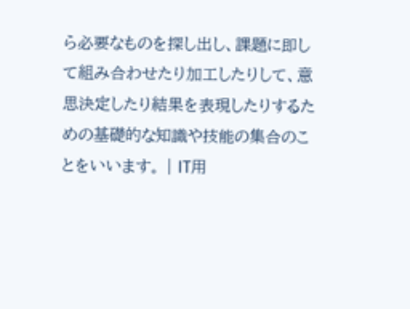ら必要なものを探し出し、課題に即して組み合わせたり加工したりして、意思決定したり結果を表現したりするための基礎的な知識や技能の集合のことをいいます。 | IT用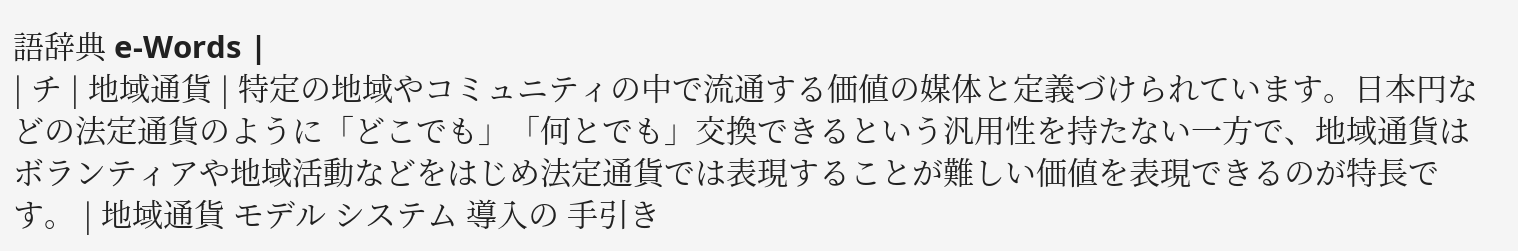語辞典 e-Words |
| チ | 地域通貨 | 特定の地域やコミュニティの中で流通する価値の媒体と定義づけられています。日本円などの法定通貨のように「どこでも」「何とでも」交換できるという汎用性を持たない一方で、地域通貨はボランティアや地域活動などをはじめ法定通貨では表現することが難しい価値を表現できるのが特長です。 | 地域通貨 モデル システム 導入の 手引き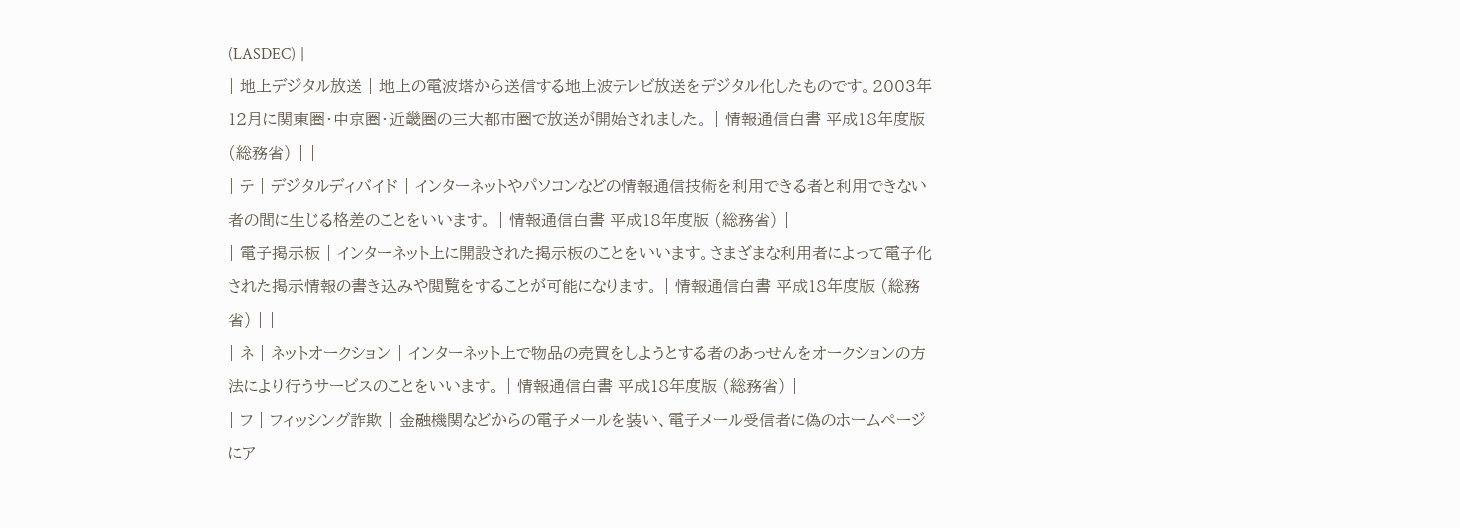(LASDEC) |
| 地上デジタル放送 | 地上の電波塔から送信する地上波テレビ放送をデジタル化したものです。2003年12月に関東圏・中京圏・近畿圏の三大都市圏で放送が開始されました。 | 情報通信白書 平成18年度版 (総務省) | |
| テ | デジタルディバイド | インターネットやパソコンなどの情報通信技術を利用できる者と利用できない者の間に生じる格差のことをいいます。 | 情報通信白書 平成18年度版 (総務省) |
| 電子掲示板 | インターネット上に開設された掲示板のことをいいます。さまざまな利用者によって電子化された掲示情報の書き込みや閲覧をすることが可能になります。 | 情報通信白書 平成18年度版 (総務省) | |
| ネ | ネットオークション | インターネット上で物品の売買をしようとする者のあっせんをオークションの方法により行うサービスのことをいいます。 | 情報通信白書 平成18年度版 (総務省) |
| フ | フィッシング詐欺 | 金融機関などからの電子メールを装い、電子メール受信者に偽のホームページにア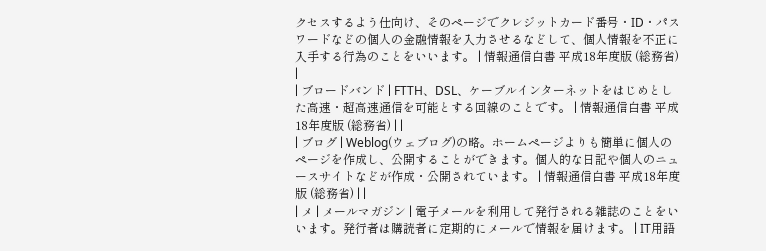クセスするよう仕向け、そのページでクレジットカード番号・ID・パスワードなどの個人の金融情報を入力させるなどして、個人情報を不正に入手する行為のことをいいます。 | 情報通信白書 平成18年度版 (総務省) |
| ブロードバンド | FTTH、DSL、ケーブルインターネットをはじめとした高速・超高速通信を可能とする回線のことです。 | 情報通信白書 平成18年度版 (総務省) | |
| ブログ | Weblog(ウェブログ)の略。ホームページよりも簡単に個人のページを作成し、公開することができます。個人的な日記や個人のニュースサイトなどが作成・公開されています。 | 情報通信白書 平成18年度版 (総務省) | |
| メ | メールマガジン | 電子メールを利用して発行される雑誌のことをいいます。発行者は購読者に定期的にメールで情報を届けます。 | IT用語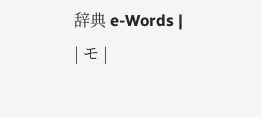辞典 e-Words |
| モ |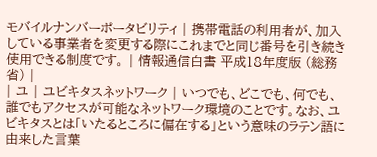モバイルナンバーポータビリティ | 携帯電話の利用者が、加入している事業者を変更する際にこれまでと同じ番号を引き続き使用できる制度です。 | 情報通信白書 平成18年度版 (総務省) |
| ユ | ユビキタスネットワーク | いつでも、どこでも、何でも、誰でもアクセスが可能なネットワーク環境のことです。なお、ユビキタスとは「いたるところに偏在する」という意味のラテン語に由来した言葉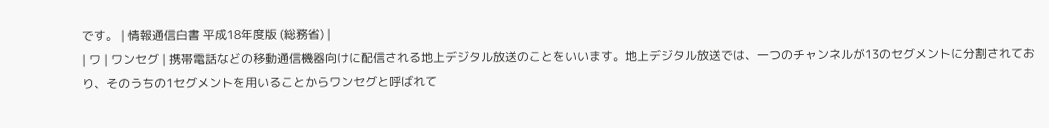です。 | 情報通信白書 平成18年度版 (総務省) |
| ワ | ワンセグ | 携帯電話などの移動通信機器向けに配信される地上デジタル放送のことをいいます。地上デジタル放送では、一つのチャンネルが13のセグメントに分割されており、そのうちの1セグメントを用いることからワンセグと呼ばれて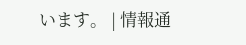います。 | 情報通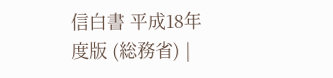信白書 平成18年度版 (総務省) |